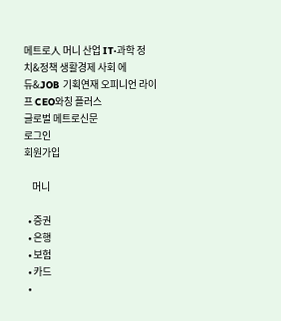메트로人 머니 산업 IT·과학 정치&정책 생활경제 사회 에듀&JOB 기획연재 오피니언 라이프 CEO와칭 플러스
글로벌 메트로신문
로그인
회원가입

    머니

  • 증권
  • 은행
  • 보험
  • 카드
  •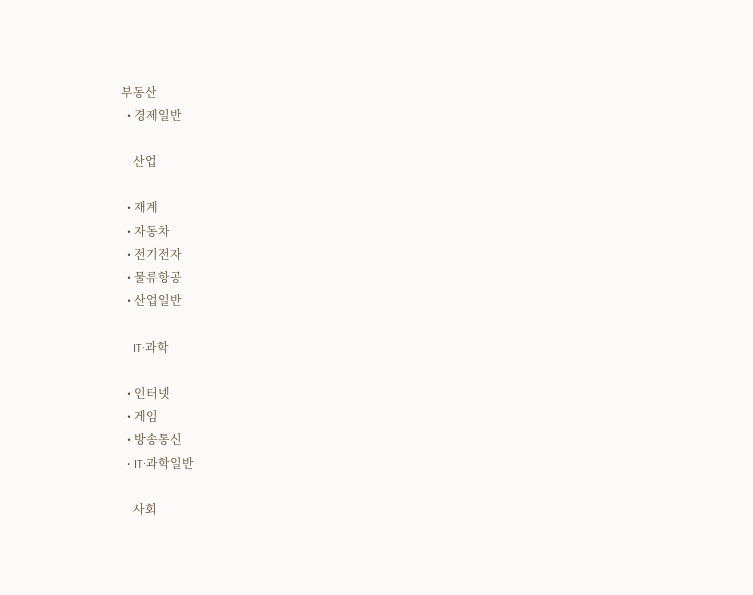부동산
  • 경제일반

    산업

  • 재계
  • 자동차
  • 전기전자
  • 물류항공
  • 산업일반

    IT·과학

  • 인터넷
  • 게임
  • 방송통신
  • IT·과학일반

    사회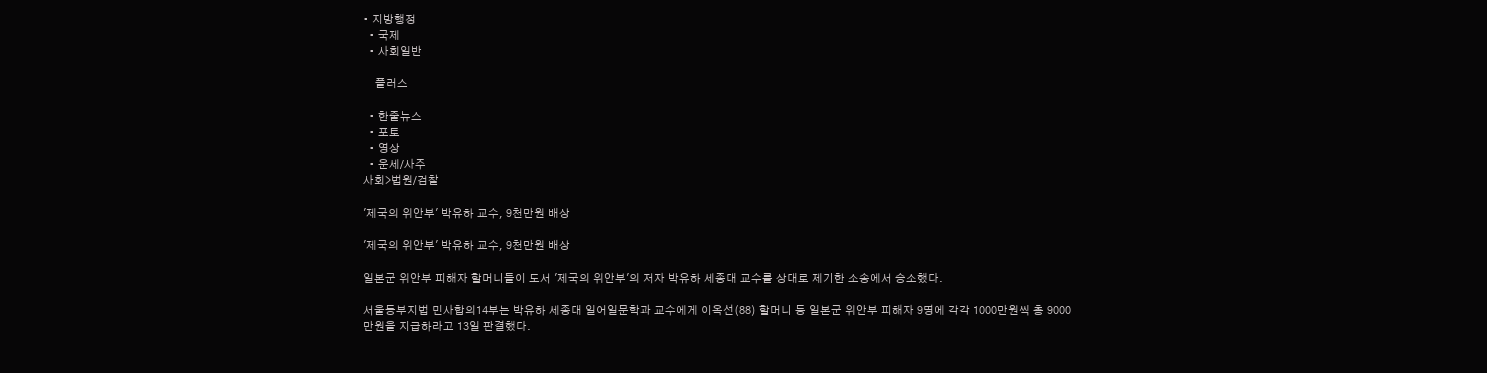• 지방행정
  • 국제
  • 사회일반

    플러스

  • 한줄뉴스
  • 포토
  • 영상
  • 운세/사주
사회>법원/검찰

'제국의 위안부' 박유하 교수, 9천만원 배상

'제국의 위안부' 박유하 교수, 9천만원 배상

일본군 위안부 피해자 할머니들이 도서 '제국의 위안부'의 저자 박유하 세종대 교수를 상대로 제기한 소송에서 승소했다.

서울동부지법 민사합의14부는 박유하 세종대 일어일문학과 교수에게 이옥선(88) 할머니 등 일본군 위안부 피해자 9명에 각각 1000만원씩 총 9000만원을 지급하라고 13일 판결했다.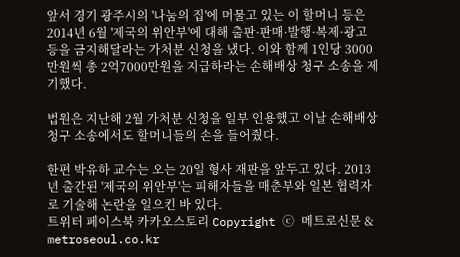앞서 경기 광주시의 '나눔의 집'에 머물고 있는 이 할머니 등은 2014년 6월 '제국의 위안부'에 대해 출판·판매·발행·복제·광고 등을 금지해달라는 가처분 신청을 냈다. 이와 함께 1인당 3000만원씩 총 2억7000만원을 지급하라는 손해배상 청구 소송을 제기했다.

법원은 지난해 2월 가처분 신청을 일부 인용했고 이날 손해배상 청구 소송에서도 할머니들의 손을 들어줬다.

한편 박유하 교수는 오는 20일 형사 재판을 앞두고 있다. 2013년 출간된 '제국의 위안부'는 피해자들을 매춘부와 일본 협력자로 기술해 논란을 일으킨 바 있다.
트위터 페이스북 카카오스토리 Copyright ⓒ 메트로신문 & metroseoul.co.kr